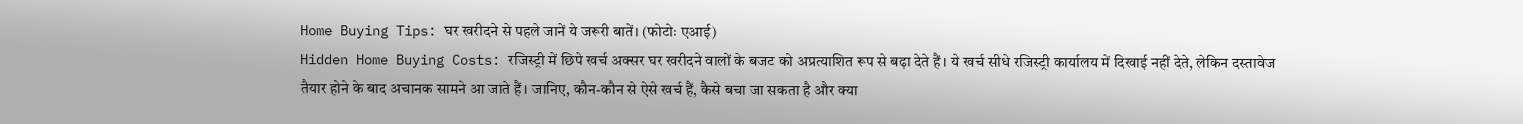Home Buying Tips: घर खरीदने से पहले जानें ये जरूरी बातें। (फोटोः एआई)
Hidden Home Buying Costs: रजिस्ट्री में छिपे खर्च अक्सर घर खरीदने वालों के बजट को अप्रत्याशित रूप से बढ़ा देते हैं। ये खर्च सीधे रजिस्ट्री कार्यालय में दिखाई नहीं देते, लेकिन दस्तावेज तैयार होने के बाद अचानक सामने आ जाते हैं। जानिए, कौन-कौन से ऐसे खर्च हैं, कैसे बचा जा सकता है और क्या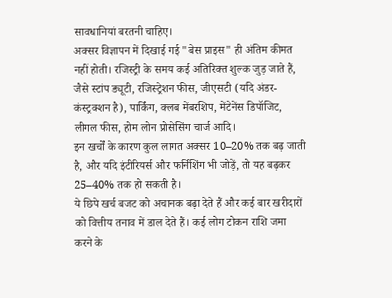सावधानियां बरतनी चाहिए।
अक्सर विज्ञापन में दिखाई गई "बेस प्राइस" ही अंतिम कीमत नहीं होती। रजिस्ट्री के समय कई अतिरिक्त शुल्क जुड़ जाते हैं, जैसे स्टांप ड्यूटी, रजिस्ट्रेशन फीस, जीएसटी (यदि अंडर-कंस्ट्रक्शन है), पार्किंग, क्लब मेंबरशिप, मेंटेनेंस डिपॉजिट, लीगल फीस, होम लोन प्रोसेसिंग चार्ज आदि।
इन खर्चों के कारण कुल लागत अक्सर 10–20% तक बढ़ जाती है, और यदि इंटीरियर्स और फर्निशिंग भी जोड़ें, तो यह बढ़कर 25–40% तक हो सकती है।
ये छिपे खर्च बजट को अचानक बढ़ा देते हैं और कई बार खरीदारों को वित्तीय तनाव में डाल देते हैं। कई लोग टोकन राशि जमा करने के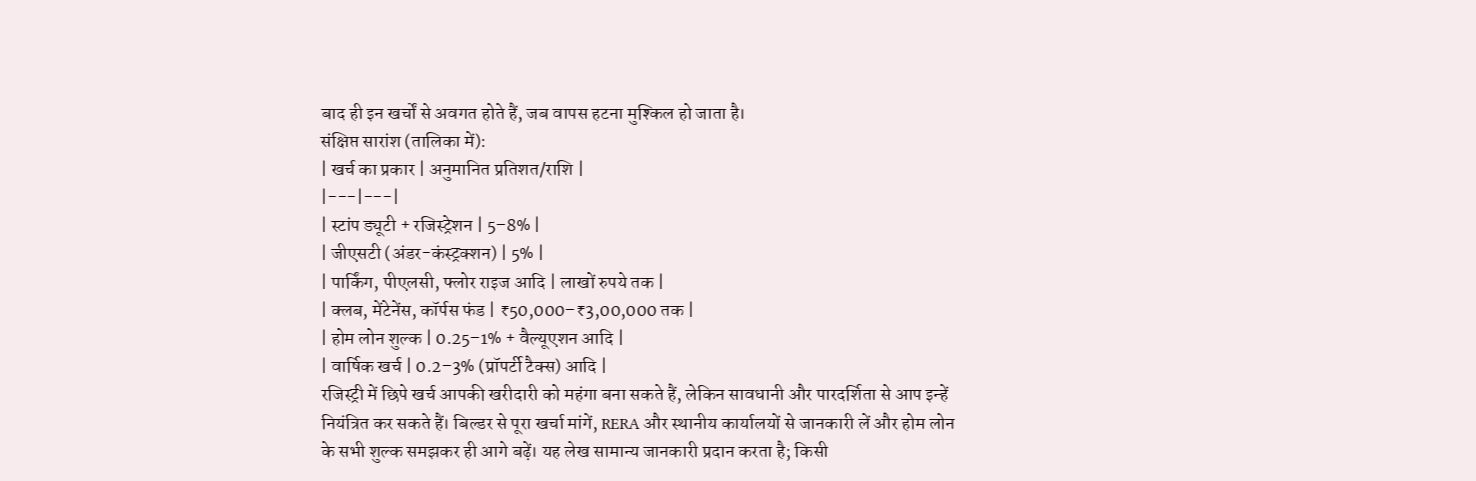बाद ही इन खर्चों से अवगत होते हैं, जब वापस हटना मुश्किल हो जाता है।
संक्षिप्त सारांश (तालिका में):
| खर्च का प्रकार | अनुमानित प्रतिशत/राशि |
|---|---|
| स्टांप ड्यूटी + रजिस्ट्रेशन | 5–8% |
| जीएसटी (अंडर-कंस्ट्रक्शन) | 5% |
| पार्किंग, पीएलसी, फ्लोर राइज आदि | लाखों रुपये तक |
| क्लब, मेंटेनेंस, कॉर्पस फंड | ₹50,000–₹3,00,000 तक |
| होम लोन शुल्क | 0.25–1% + वैल्यूएशन आदि |
| वार्षिक खर्च | 0.2–3% (प्रॉपर्टी टैक्स) आदि |
रजिस्ट्री में छिपे खर्च आपकी खरीदारी को महंगा बना सकते हैं, लेकिन सावधानी और पारदर्शिता से आप इन्हें नियंत्रित कर सकते हैं। बिल्डर से पूरा खर्चा मांगें, RERA और स्थानीय कार्यालयों से जानकारी लें और होम लोन के सभी शुल्क समझकर ही आगे बढ़ें। यह लेख सामान्य जानकारी प्रदान करता है; किसी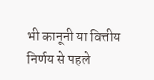भी कानूनी या वित्तीय निर्णय से पहले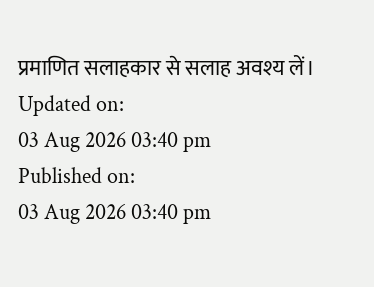प्रमाणित सलाहकार से सलाह अवश्य लें।
Updated on:
03 Aug 2026 03:40 pm
Published on:
03 Aug 2026 03:40 pm